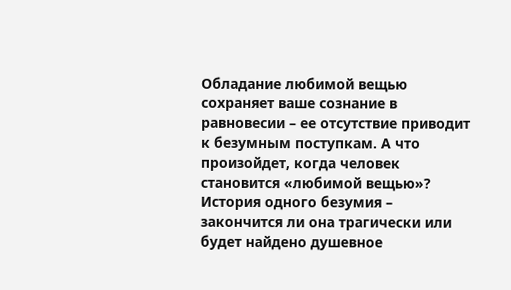Обладание любимой вещью сохраняет ваше сознание в равновесии – ее отсутствие приводит к безумным поступкам. А что произойдет, когда человек становится «любимой вещью»? История одного безумия – закончится ли она трагически или будет найдено душевное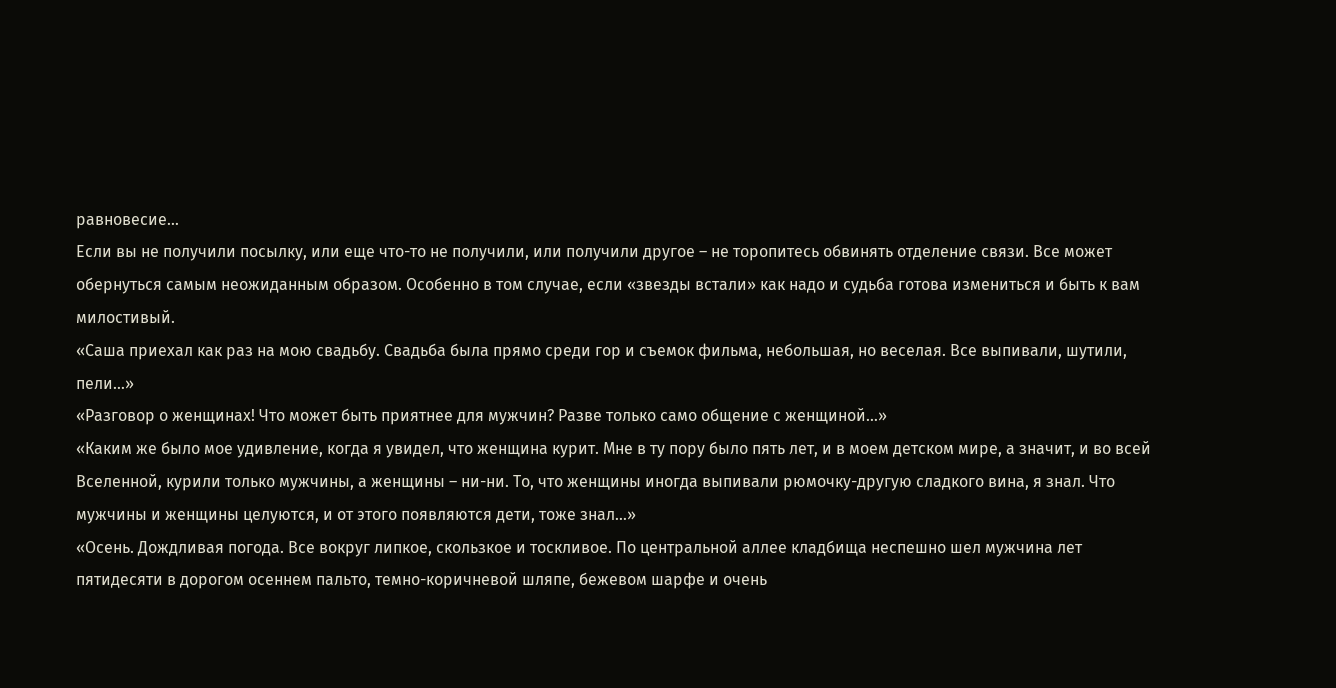равновесие…
Если вы не получили посылку, или еще что-то не получили, или получили другое – не торопитесь обвинять отделение связи. Все может обернуться самым неожиданным образом. Особенно в том случае, если «звезды встали» как надо и судьба готова измениться и быть к вам милостивый.
«Саша приехал как раз на мою свадьбу. Свадьба была прямо среди гор и съемок фильма, небольшая, но веселая. Все выпивали, шутили, пели…»
«Разговор о женщинах! Что может быть приятнее для мужчин? Разве только само общение с женщиной…»
«Каким же было мое удивление, когда я увидел, что женщина курит. Мне в ту пору было пять лет, и в моем детском мире, а значит, и во всей Вселенной, курили только мужчины, а женщины – ни-ни. То, что женщины иногда выпивали рюмочку-другую сладкого вина, я знал. Что мужчины и женщины целуются, и от этого появляются дети, тоже знал…»
«Осень. Дождливая погода. Все вокруг липкое, скользкое и тоскливое. По центральной аллее кладбища неспешно шел мужчина лет пятидесяти в дорогом осеннем пальто, темно-коричневой шляпе, бежевом шарфе и очень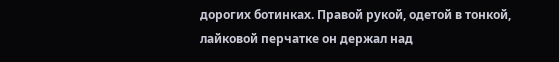дорогих ботинках. Правой рукой, одетой в тонкой, лайковой перчатке он держал над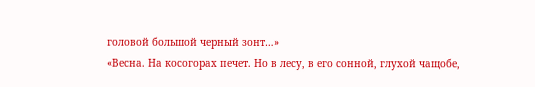головой большой черный зонт…»
«Весна. На косогорах печет. Но в лесу, в его сонной, глухой чащобе,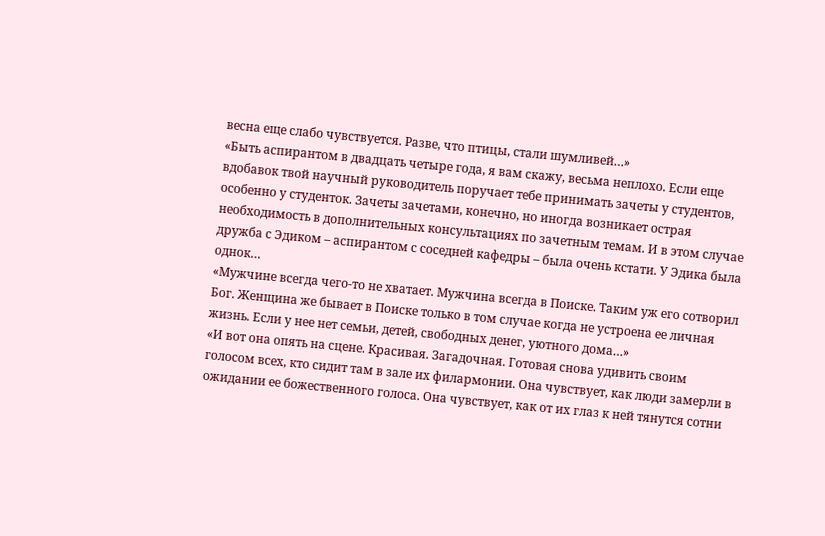весна еще слабо чувствуется. Разве, что птицы, стали шумливей…»
«Быть аспирантом в двадцать четыре года, я вам скажу, весьма неплохо. Если еще вдобавок твой научный руководитель поручает тебе принимать зачеты у студентов, особенно у студенток. Зачеты зачетами, конечно, но иногда возникает острая необходимость в дополнительных консультациях по зачетным темам. И в этом случае дружба с Эдиком – аспирантом с соседней кафедры – была очень кстати. У Эдика была однок…
«Мужчине всегда чего-то не хватает. Мужчина всегда в Поиске. Таким уж его сотворил Бог. Женщина же бывает в Поиске только в том случае когда не устроена ее личная жизнь. Если у нее нет семьи, детей, свободных денег, уютного дома…»
«И вот она опять на сцене. Красивая. Загадочная. Готовая снова удивить своим голосом всех, кто сидит там в зале их филармонии. Она чувствует, как люди замерли в ожидании ее божественного голоса. Она чувствует, как от их глаз к ней тянутся сотни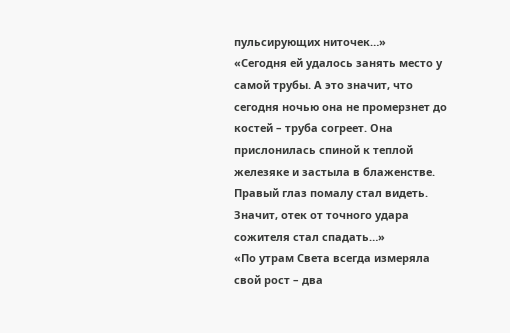пульсирующих ниточек…»
«Сегодня ей удалось занять место у самой трубы. А это значит, что сегодня ночью она не промерзнет до костей – труба согреет. Она прислонилась спиной к теплой железяке и застыла в блаженстве. Правый глаз помалу стал видеть. Значит, отек от точного удара сожителя стал спадать…»
«По утрам Света всегда измеряла свой рост – два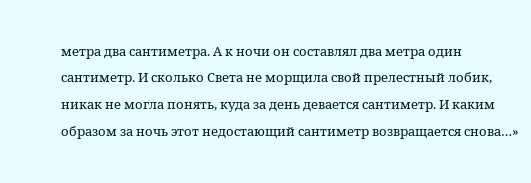метра два сантиметра. А к ночи он составлял два метра один сантиметр. И сколько Света не морщила свой прелестный лобик, никак не могла понять, куда за день девается сантиметр. И каким образом за ночь этот недостающий сантиметр возвращается снова…»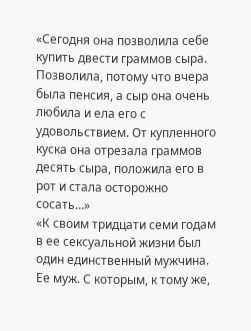«Сегодня она позволила себе купить двести граммов сыра. Позволила, потому что вчера была пенсия, а сыр она очень любила и ела его с удовольствием. От купленного куска она отрезала граммов десять сыра, положила его в рот и стала осторожно сосать…»
«К своим тридцати семи годам в ее сексуальной жизни был один единственный мужчина. Ее муж. С которым, к тому же,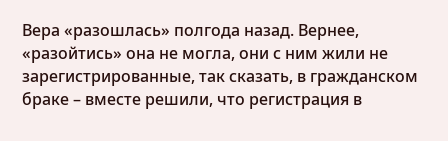Вера «разошлась» полгода назад. Вернее, «разойтись» она не могла, они с ним жили не зарегистрированные, так сказать, в гражданском браке – вместе решили, что регистрация в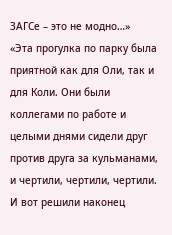ЗАГСе – это не модно…»
«Эта прогулка по парку была приятной как для Оли, так и для Коли. Они были коллегами по работе и целыми днями сидели друг против друга за кульманами, и чертили, чертили, чертили. И вот решили наконец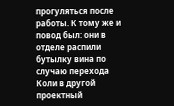прогуляться после работы. К тому же и повод был: они в отделе распили бутылку вина по случаю перехода Коли в другой проектный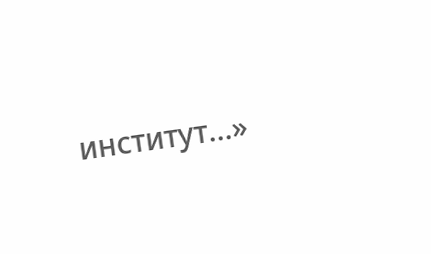институт…»